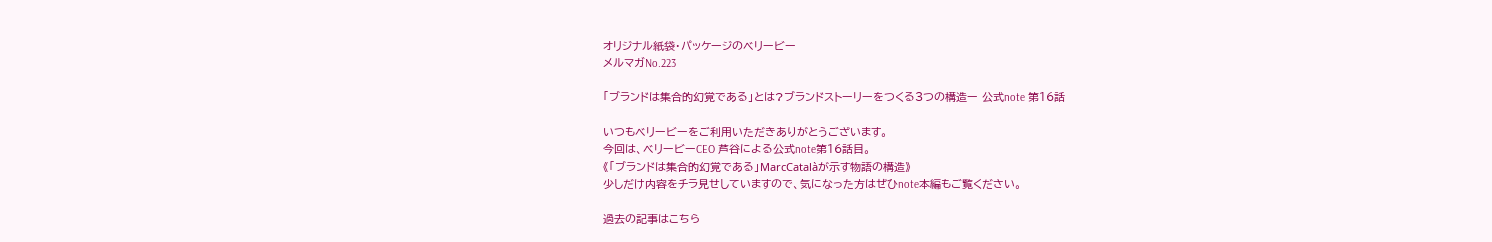オリジナル紙袋・パッケージのベリービー
メルマガNo.223

「ブランドは集合的幻覚である」とは?ブランドストーリーをつくる3つの構造ー 公式note 第16話

いつもベリービーをご利用いただきありがとうございます。
今回は、ベリービーCEO 芦谷による公式note第16話目。
《「ブランドは集合的幻覚である」MarcCatalàが示す物語の構造》
少しだけ内容をチラ見せしていますので、気になった方はぜひnote本編もご覧ください。

過去の記事はこちら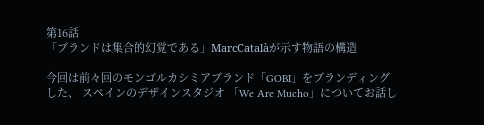第16話
「ブランドは集合的幻覚である」MarcCatalàが示す物語の構造

今回は前々回のモンゴルカシミアブランド「GOBI」をブランディングした、 スペインのデザインスタジオ 「We Are Mucho」についてお話し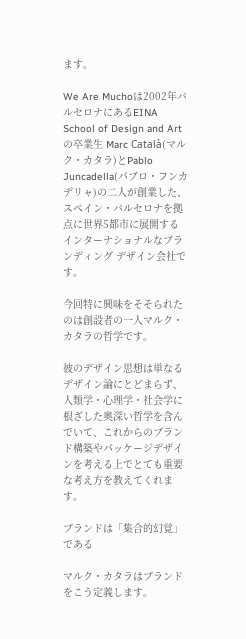ます。

We Are Muchoは2002年バルセロナにあるEINA School of Design and Artの卒業生 Marc Català(マルク・カタラ)とPablo Juncadella(パブロ・フンカデリャ)の二人が創業した、スペイン・バルセロナを拠点に世界5都市に展開するインターナショナルなブランディング デザイン会社です。

今回特に興味をそそられたのは創設者の一人マルク・カタラの哲学です。

彼のデザイン思想は単なるデザイン論にとどまらず、人類学・心理学・社会学に根ざした奥深い哲学を含んでいて、これからのブランド構築やパッケージデザインを考える上でとても重要な考え方を教えてくれます。

ブランドは「集合的幻覚」である

マルク・カタラはブランドをこう定義します。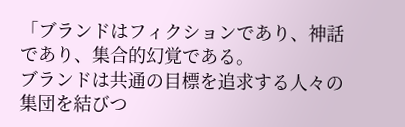「ブランドはフィクションであり、神話であり、集合的幻覚である。
ブランドは共通の目標を追求する人々の集団を結びつ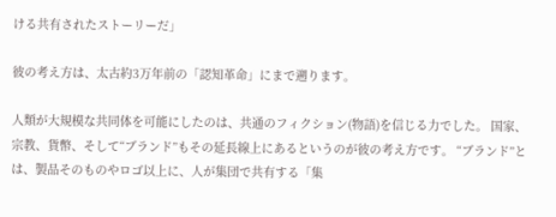ける共有されたストーリーだ」

彼の考え方は、太古約3万年前の「認知革命」にまで遡ります。

人類が大規模な共同体を可能にしたのは、共通のフィクション(物語)を信じる力でした。 国家、宗教、貨幣、そして“ブランド”もその延長線上にあるというのが彼の考え方です。 “ブランド”とは、製品そのものやロゴ以上に、人が集団で共有する「集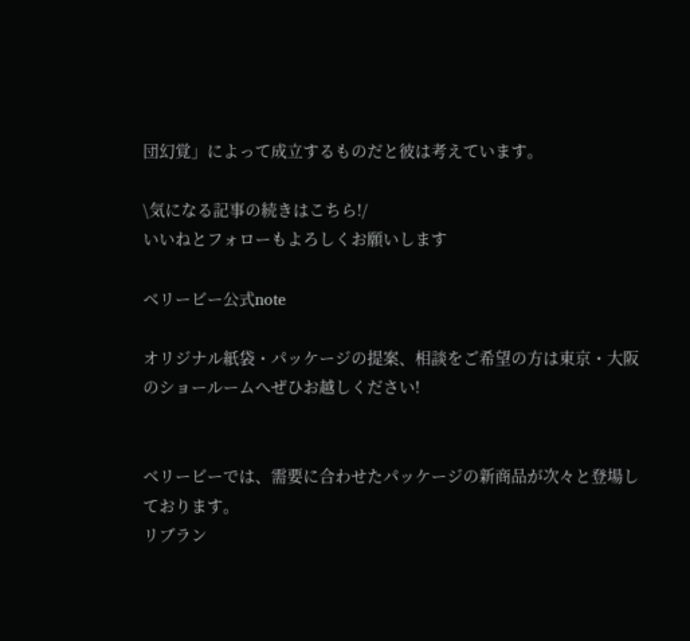団幻覚」によって成立するものだと彼は考えています。

\気になる記事の続きはこちら!/
いいねとフォローもよろしくお願いします

ベリービー公式note

オリジナル紙袋・パッケージの提案、相談をご希望の方は東京・大阪のショールームへぜひお越しください!


ベリービーでは、需要に合わせたパッケージの新商品が次々と登場しております。
リブラン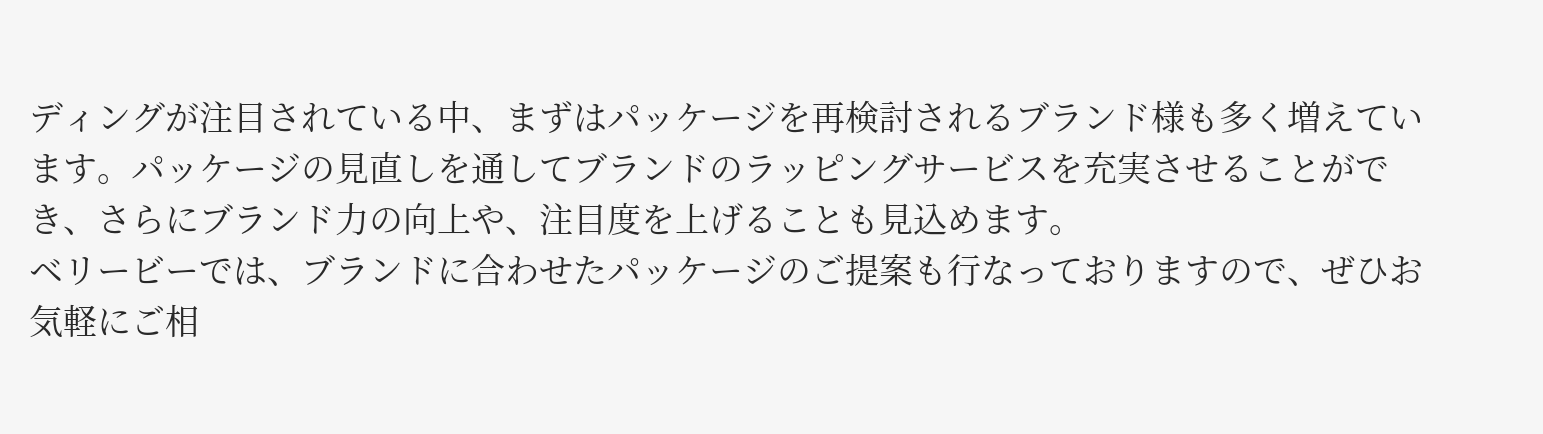ディングが注目されている中、まずはパッケージを再検討されるブランド様も多く増えています。パッケージの見直しを通してブランドのラッピングサービスを充実させることができ、さらにブランド力の向上や、注目度を上げることも見込めます。
ベリービーでは、ブランドに合わせたパッケージのご提案も行なっておりますので、ぜひお気軽にご相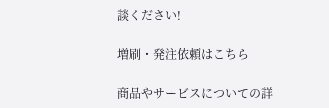談ください!

増刷・発注依頼はこちら

商品やサービスについての詳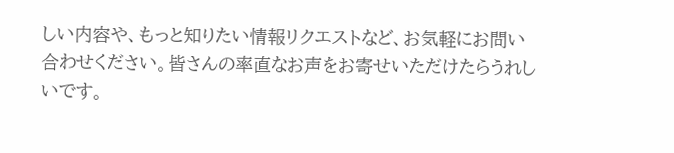しい内容や、もっと知りたい情報リクエストなど、お気軽にお問い合わせください。皆さんの率直なお声をお寄せいただけたらうれしいです。